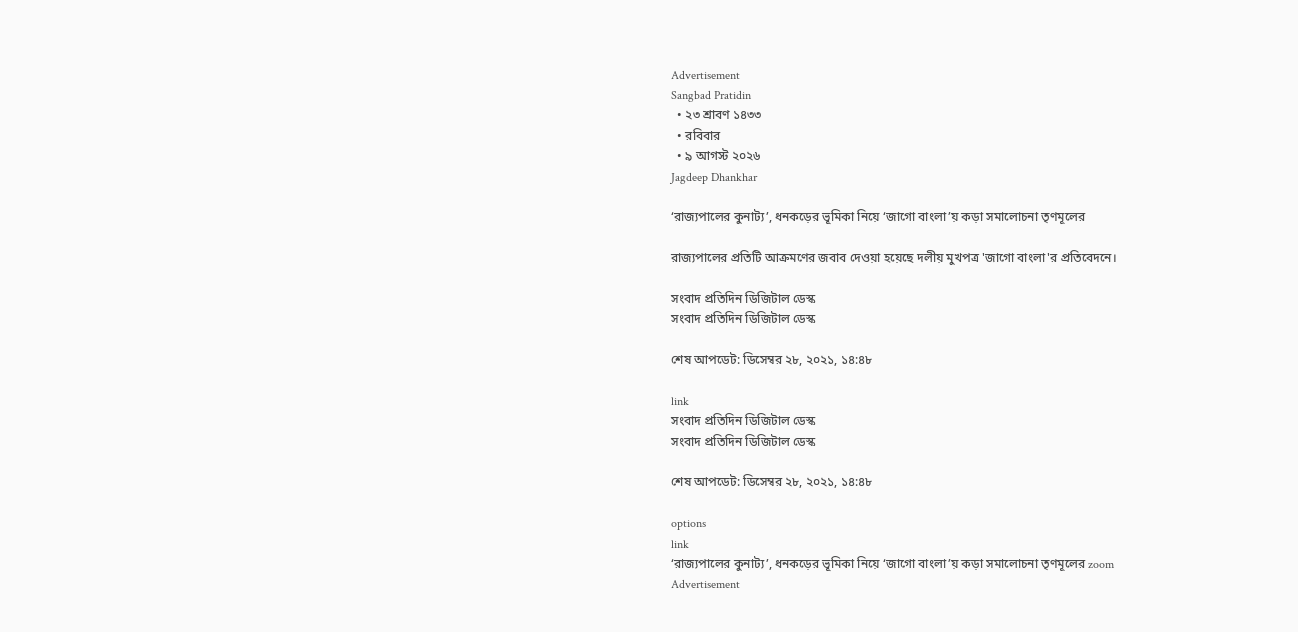Advertisement
Sangbad Pratidin
  • ২৩ শ্রাবণ ১৪৩৩
  • রবিবার
  • ৯ আগস্ট ২০২৬
Jagdeep Dhankhar

‘রাজ্যপালের কুনাট্য’, ধনকড়ের ভূমিকা নিয়ে ‘জাগো বাংলা’য় কড়া সমালোচনা তৃণমূলের

রাজ্যপালের প্রতিটি আক্রমণের জবাব দেওয়া হয়েছে দলীয় মুখপত্র 'জাগো বাংলা'র প্রতিবেদনে।

সংবাদ প্রতিদিন ডিজিটাল ডেস্ক
সংবাদ প্রতিদিন ডিজিটাল ডেস্ক

শেষ আপডেট: ডিসেম্বর ২৮, ২০২১, ১৪:৪৮

link
সংবাদ প্রতিদিন ডিজিটাল ডেস্ক
সংবাদ প্রতিদিন ডিজিটাল ডেস্ক

শেষ আপডেট: ডিসেম্বর ২৮, ২০২১, ১৪:৪৮

options
link
‘রাজ্যপালের কুনাট্য’, ধনকড়ের ভূমিকা নিয়ে ‘জাগো বাংলা’য় কড়া সমালোচনা তৃণমূলের zoom
Advertisement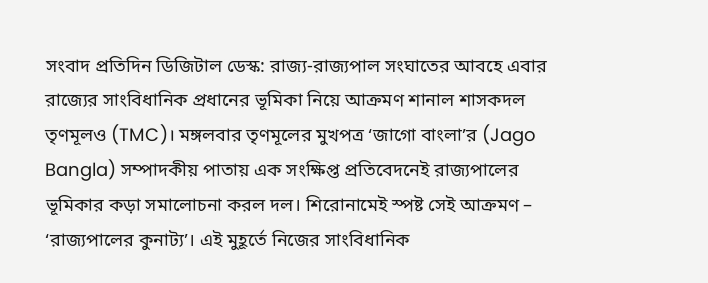সংবাদ প্রতিদিন ডিজিটাল ডেস্ক: রাজ্য-রাজ্যপাল সংঘাতের আবহে এবার রাজ্যের সাংবিধানিক প্রধানের ভূমিকা নিয়ে আক্রমণ শানাল শাসকদল তৃণমূলও (TMC)। মঙ্গলবার তৃণমূলের মুখপত্র ‘জাগো বাংলা’র (Jago Bangla) সম্পাদকীয় পাতায় এক সংক্ষিপ্ত প্রতিবেদনেই রাজ্যপালের ভূমিকার কড়া সমালোচনা করল দল। শিরোনামেই স্পষ্ট সেই আক্রমণ – ‘রাজ্যপালের কুনাট্য’। এই মুহূর্তে নিজের সাংবিধানিক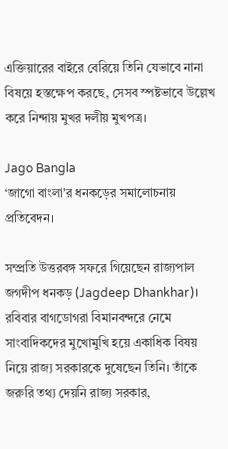এক্তিয়ারের বাইরে বেরিয়ে তিনি যেভাবে নানা বিষয়ে হস্তক্ষেপ করছে, সেসব স্পষ্টভাবে উল্লেখ করে নিন্দায় মুখর দলীয় মুখপত্র।

Jago Bangla
‘জাগো বাংলা’র ধনকড়ের সমালোচনায় প্রতিবেদন।

সম্প্রতি উত্তরবঙ্গ সফরে গিয়েছেন রাজ্যপাল জগদীপ ধনকড় (Jagdeep Dhankhar)। রবিবার বাগডোগরা বিমানবন্দরে নেমে সাংবাদিকদের মুখোমুখি হয়ে একাধিক বিষয় নিয়ে রাজ্য সরকারকে দুষেছেন তিনি। তাঁকে জরুরি তথ্য দেয়নি রাজ্য সরকার,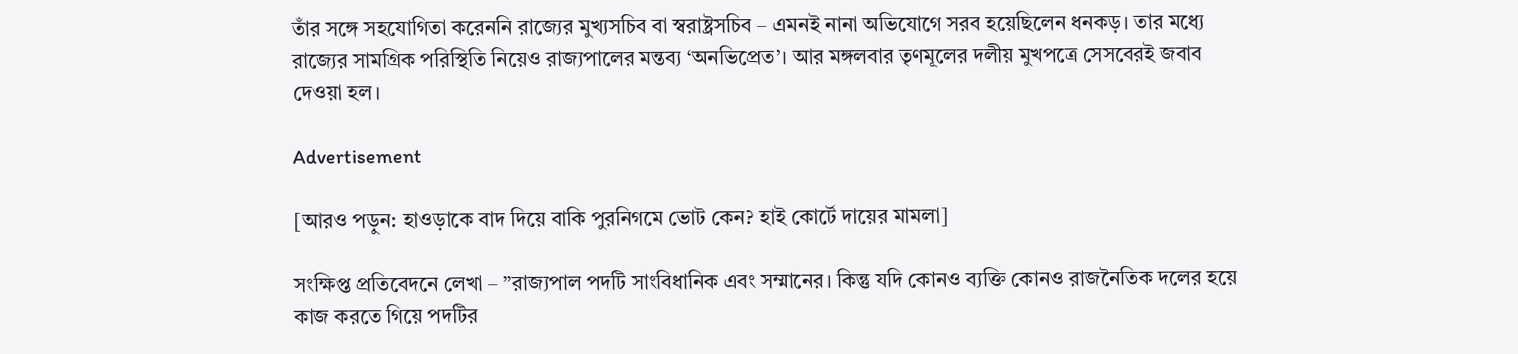তাঁর সঙ্গে সহযোগিতা করেননি রাজ্যের মুখ্যসচিব বা স্বরাষ্ট্রসচিব – এমনই নানা অভিযোগে সরব হয়েছিলেন ধনকড়। তার মধ্যে রাজ্যের সামগ্রিক পরিস্থিতি নিয়েও রাজ্যপালের মন্তব্য ‘অনভিপ্রেত’। আর মঙ্গলবার তৃণমূলের দলীয় মুখপত্রে সেসবেরই জবাব দেওয়া হল।

Advertisement

[আরও পড়ুন: হাওড়াকে বাদ দিয়ে বাকি পুরনিগমে ভোট কেন? হাই কোর্টে দায়ের মামলা]

সংক্ষিপ্ত প্রতিবেদনে লেখা – ”রাজ্যপাল পদটি সাংবিধানিক এবং সম্মানের। কিন্তু যদি কোনও ব্যক্তি কোনও রাজনৈতিক দলের হয়ে কাজ করতে গিয়ে পদটির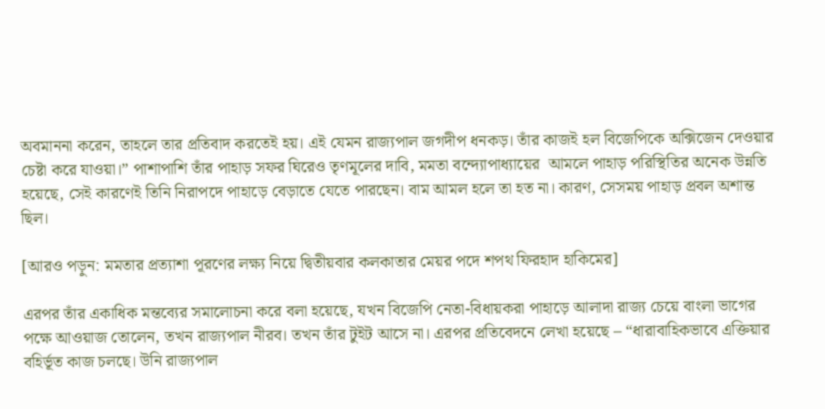অবমাননা করেন, তাহলে তার প্রতিবাদ করতেই হয়। এই যেমন রাজ্যপাল জগদীপ ধনকড়। তাঁর কাজই হল বিজেপিকে অক্সিজেন দেওয়ার চেষ্টা করে যাওয়া।” পাশাপাশি তাঁর পাহাড় সফর ঘিরেও তৃণমূলের দাবি, মমতা বন্দ্যোপাধ্যায়ের  আমলে পাহাড় পরিস্থিতির অনেক উন্নতি হয়েছে, সেই কারণেই তিনি নিরাপদে পাহাড়ে বেড়াতে যেতে পারছেন। বাম আমল হলে তা হত না। কারণ, সেসময় পাহাড় প্রবল অশান্ত ছিল।

[আরও পড়ুন: মমতার প্রত্যাশা পূরণের লক্ষ্য নিয়ে দ্বিতীয়বার কলকাতার মেয়র পদে শপথ ফিরহাদ হাকিমের]

এরপর তাঁর একাধিক মন্তব্যের সমালোচনা করে বলা হয়েছে, যখন বিজেপি নেতা-বিধায়করা পাহাড়ে আলাদা রাজ্য চেয়ে বাংলা ভাগের পক্ষে আওয়াজ তোলেন, তখন রাজ্যপাল নীরব। তখন তাঁর টুইট আসে না। এরপর প্রতিবেদনে লেখা হয়েছে – “ধারাবাহিকভাবে এক্তিয়ার বহির্ভূত কাজ চলছে। উনি রাজ্যপাল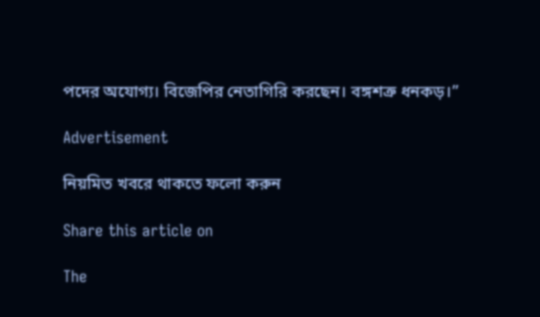পদের অযোগ্য। বিজেপির নেতাগিরি করছেন। বঙ্গশত্রু ধনকড়।”

Advertisement

নিয়মিত খবরে থাকতে ফলো করুন

Share this article on

The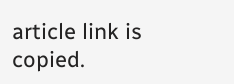article link is copied.